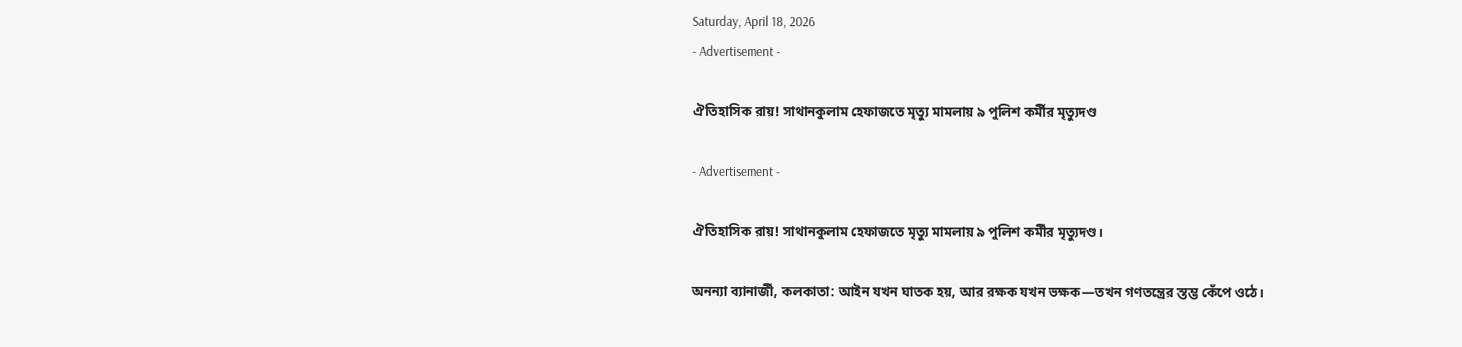Saturday, April 18, 2026
- Advertisement -

ঐতিহাসিক রায়! সাথানকুলাম হেফাজতে মৃত্যু মামলায় ৯ পুলিশ কর্মীর মৃত্যুদণ্ড

- Advertisement -

ঐতিহাসিক রায়! সাথানকুলাম হেফাজতে মৃত্যু মামলায় ৯ পুলিশ কর্মীর মৃত্যুদণ্ড।

অনন্যা ব্যানার্জী, কলকাতা: আইন যখন ঘাতক হয়, আর রক্ষক যখন ভক্ষক—তখন গণতন্ত্রের স্তম্ভ কেঁপে ওঠে।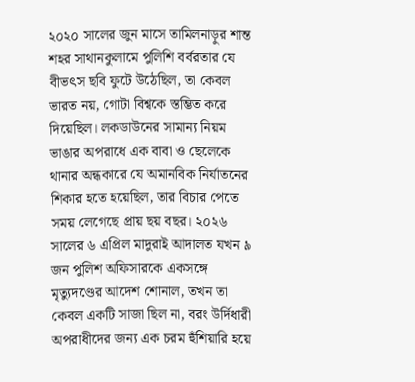২০২০ সালের জুন মাসে তামিলনাড়ুর শান্ত শহর সাথানকুলামে পুলিশি বর্বরতার যে বীভৎস ছবি ফুটে উঠেছিল, তা কেবল ভারত নয়, গোটা বিশ্বকে স্তম্ভিত করে দিয়েছিল। লকডাউনের সামান্য নিয়ম ভাঙার অপরাধে এক বাবা ও ছেলেকে থানার অন্ধকারে যে অমানবিক নির্যাতনের শিকার হতে হয়েছিল, তার বিচার পেতে সময় লেগেছে প্রায় ছয় বছর। ২০২৬ সালের ৬ এপ্রিল মাদুরাই আদালত যখন ৯ জন পুলিশ অফিসারকে একসঙ্গে মৃত্যুদণ্ডের আদেশ শোনাল, তখন তা কেবল একটি সাজা ছিল না, বরং উর্দিধারী অপরাধীদের জন্য এক চরম হুঁশিয়ারি হয়ে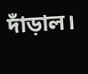দাঁড়াল।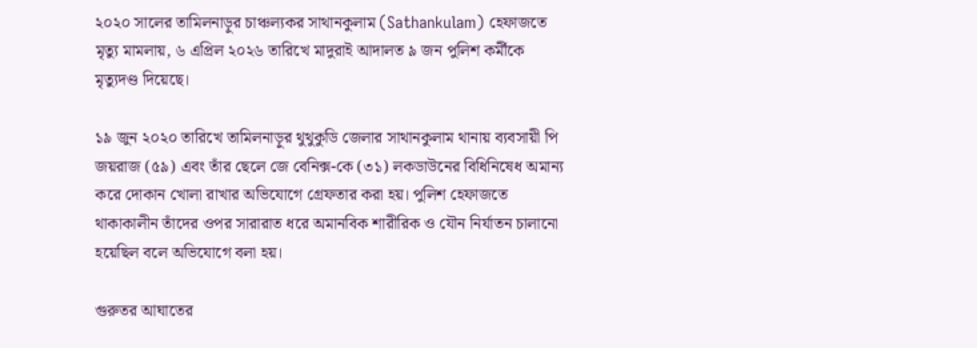২০২০ সালের তামিলনাড়ুর চাঞ্চল্যকর সাথানকুলাম (Sathankulam) হেফাজতে মৃত্যু মামলায়, ৬ এপ্রিল ২০২৬ তারিখে মাদুরাই আদালত ৯ জন পুলিশ কর্মীকে মৃত্যুদণ্ড দিয়েছে।

১৯ জুন ২০২০ তারিখে তামিলনাড়ুর থুথুকুডি জেলার সাথানকুলাম থানায় ব্যবসায়ী পি জয়রাজ (৫৯) এবং তাঁর ছেলে জে বেনিক্স-কে (৩১) লকডাউনের বিধিনিষেধ অমান্য করে দোকান খোলা রাখার অভিযোগে গ্রেফতার করা হয়। পুলিশ হেফাজতে থাকাকালীন তাঁদের ওপর সারারাত ধরে অমানবিক শারীরিক ও যৌন নির্যাতন চালানো হয়েছিল বলে অভিযোগে বলা হয়।

গুরুতর আঘাতের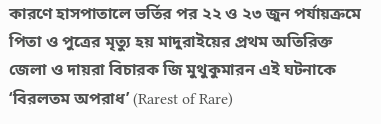কারণে হাসপাতালে ভর্তির পর ২২ ও ২৩ জুন পর্যায়ক্রমে পিতা ও পুত্রের মৃত্যু হয় মাদুরাইয়ের প্রথম অতিরিক্ত জেলা ও দায়রা বিচারক জি মুথুকুমারন এই ঘটনাকে ‘বিরলতম অপরাধ’ (Rarest of Rare)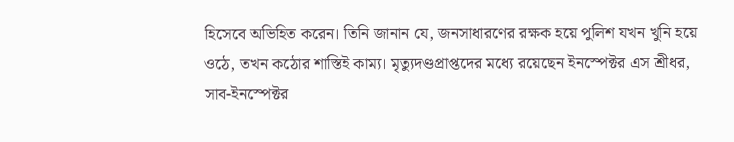হিসেবে অভিহিত করেন। তিনি জানান যে, জনসাধারণের রক্ষক হয়ে পুলিশ যখন খুনি হয়ে ওঠে, তখন কঠোর শাস্তিই কাম্য। মৃত্যুদণ্ডপ্রাপ্তদের মধ্যে রয়েছেন ইনস্পেক্টর এস শ্রীধর, সাব-ইনস্পেক্টর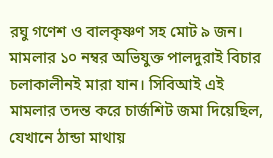রঘু গণেশ ও বালকৃষ্ণণ সহ মোট ৯ জন। মামলার ১০ নম্বর অভিযুক্ত পালদুরাই বিচার চলাকালীনই মারা যান। সিবিআই এই মামলার তদন্ত করে চার্জশিট জমা দিয়েছিল, যেখানে ঠান্ডা মাথায়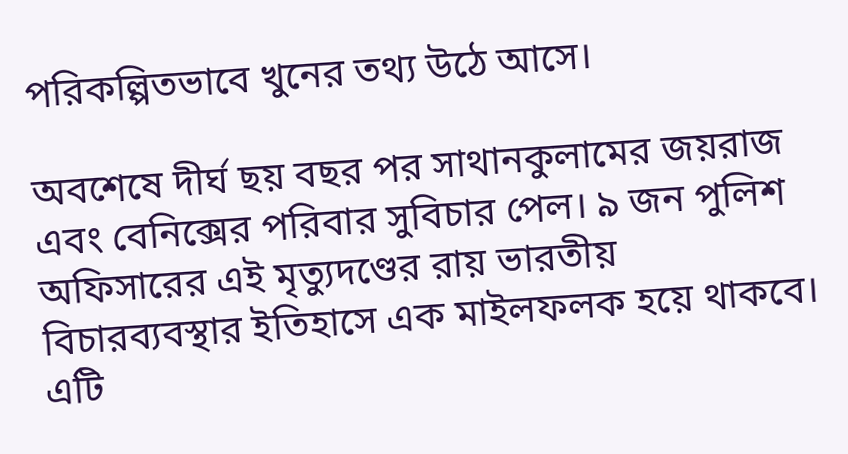পরিকল্পিতভাবে খুনের তথ্য উঠে আসে।

অবশেষে দীর্ঘ ছয় বছর পর সাথানকুলামের জয়রাজ এবং বেনিক্সের পরিবার সুবিচার পেল। ৯ জন পুলিশ অফিসারের এই মৃত্যুদণ্ডের রায় ভারতীয় বিচারব্যবস্থার ইতিহাসে এক মাইলফলক হয়ে থাকবে। এটি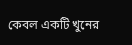কেবল একটি খুনের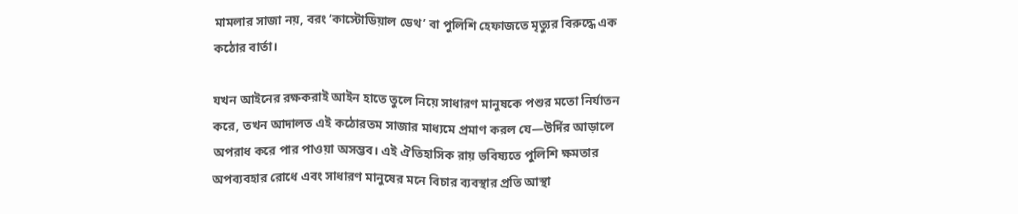মামলার সাজা নয়, বরং ‘কাস্টোডিয়াল ডেথ’ বা পুলিশি হেফাজতে মৃত্যুর বিরুদ্ধে এক কঠোর বার্তা।

যখন আইনের রক্ষকরাই আইন হাতে তুলে নিয়ে সাধারণ মানুষকে পশুর মতো নির্যাতন করে, তখন আদালত এই কঠোরতম সাজার মাধ্যমে প্রমাণ করল যে—উর্দির আড়ালে অপরাধ করে পার পাওয়া অসম্ভব। এই ঐতিহাসিক রায় ভবিষ্যতে পুলিশি ক্ষমতার অপব্যবহার রোধে এবং সাধারণ মানুষের মনে বিচার ব্যবস্থার প্রতি আস্থা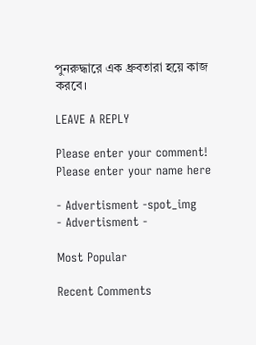পুনরুদ্ধারে এক ধ্রুবতারা হয়ে কাজ করবে।

LEAVE A REPLY

Please enter your comment!
Please enter your name here

- Advertisment -spot_img
- Advertisment -

Most Popular

Recent Comments